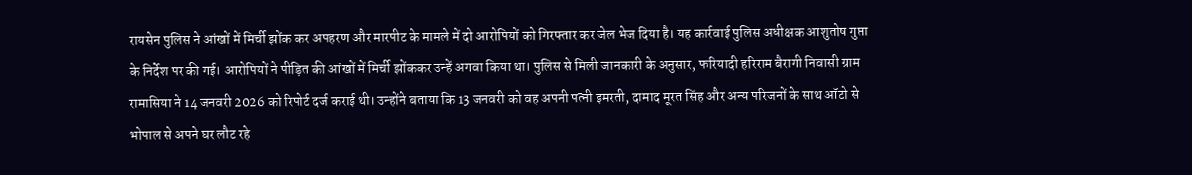रायसेन पुलिस ने आंखों में मिर्ची झोंक कर अपहरण और मारपीट के मामले में दो आरोपियों को गिरफ्तार कर जेल भेज दिया है। यह कार्रवाई पुलिस अधीक्षक आशुतोष गुप्ता के निर्देश पर की गई। आरोपियों ने पीड़ित की आंखों में मिर्ची झोंककर उन्हें अगवा किया था। पुलिस से मिली जानकारी के अनुसार, फरियादी हरिराम बैरागी निवासी ग्राम रामासिया ने 14 जनवरी 2026 को रिपोर्ट दर्ज कराई थी। उन्होंने बताया कि 13 जनवरी को वह अपनी पत्नी इमरती, दामाद मूरत सिंह और अन्य परिजनों के साथ ऑटो से भोपाल से अपने घर लौट रहे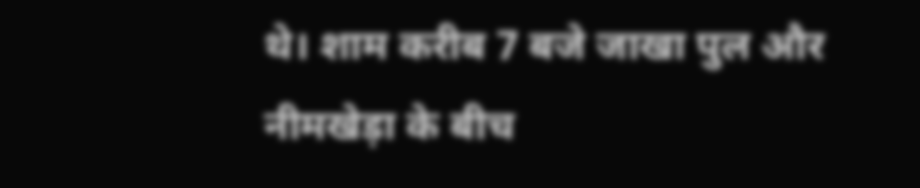थे। शाम करीब 7 बजे जाखा पुल और नीमखेड़ा के बीच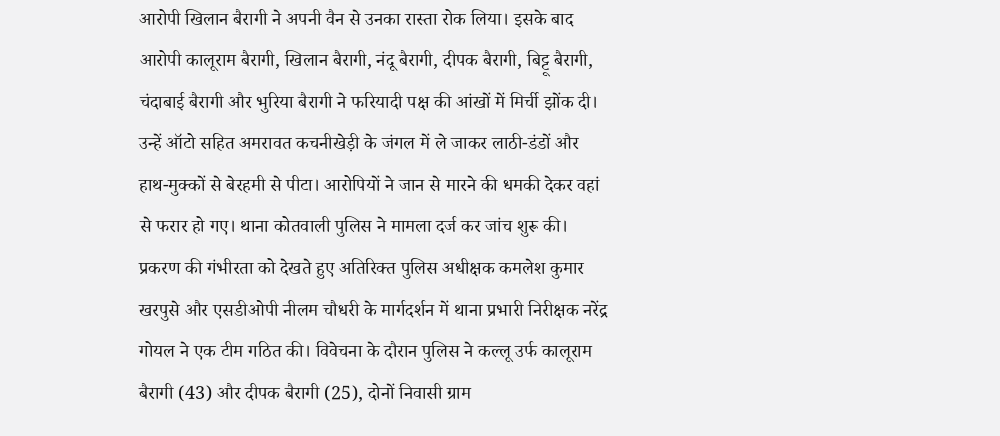आरोपी खिलान बैरागी ने अपनी वैन से उनका रास्ता रोक लिया। इसके बाद आरोपी कालूराम बैरागी, खिलान बैरागी, नंदू बैरागी, दीपक बैरागी, बिट्टू बैरागी, चंदाबाई बैरागी और भुरिया बैरागी ने फरियादी पक्ष की आंखों में मिर्ची झोंक दी। उन्हें ऑटो सहित अमरावत कचनीखेड़ी के जंगल में ले जाकर लाठी-डंडों और हाथ-मुक्कों से बेरहमी से पीटा। आरोपियों ने जान से मारने की धमकी देकर वहां से फरार हो गए। थाना कोतवाली पुलिस ने मामला दर्ज कर जांच शुरू की। प्रकरण की गंभीरता को देखते हुए अतिरिक्त पुलिस अधीक्षक कमलेश कुमार खरपुसे और एसडीओपी नीलम चौधरी के मार्गदर्शन में थाना प्रभारी निरीक्षक नरेंद्र गोयल ने एक टीम गठित की। विवेचना के दौरान पुलिस ने कल्लू उर्फ कालूराम बैरागी (43) और दीपक बैरागी (25), दोनों निवासी ग्राम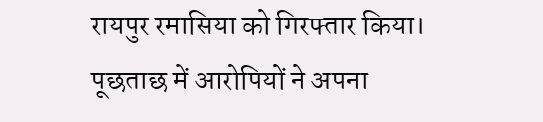रायपुर रमासिया को गिरफ्तार किया। पूछताछ में आरोपियों ने अपना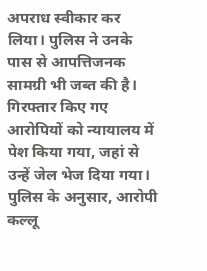अपराध स्वीकार कर लिया। पुलिस ने उनके पास से आपत्तिजनक सामग्री भी जब्त की है। गिरफ्तार किए गए आरोपियों को न्यायालय में पेश किया गया, जहां से उन्हें जेल भेज दिया गया। पुलिस के अनुसार, आरोपी कल्लू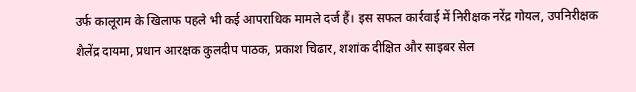उर्फ कालूराम के खिलाफ पहले भी कई आपराधिक मामले दर्ज हैं। इस सफल कार्रवाई में निरीक्षक नरेंद्र गोयल, उपनिरीक्षक शैलेंद्र दायमा, प्रधान आरक्षक कुलदीप पाठक, प्रकाश चिढार, शशांक दीक्षित और साइबर सेल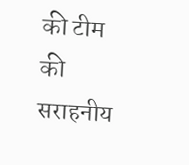की टीम की सराहनीय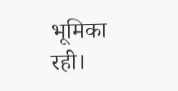भूमिका रही।